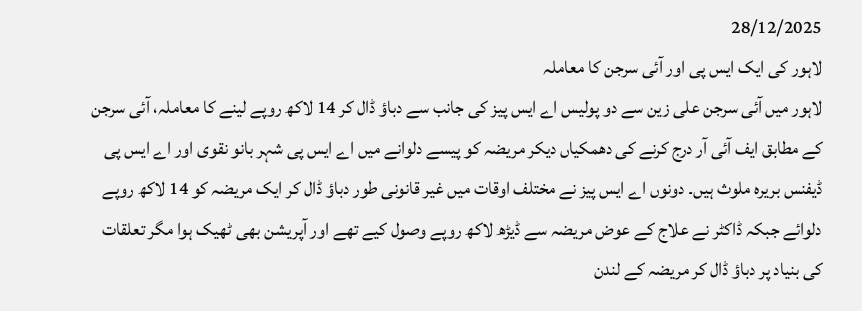28/12/2025
لاہور کی ایک ایس پی اور آئی سرجن کا معاملہ
لاہور میں آئی سرجن علی زین سے دو پولیس اے ایس پیز کی جانب سے دباؤ ڈال کر 14 لاکھ روپے لینے کا معاملہ، آئی سرجن کے مطابق ایف آئی آر درج کرنے کی دھمکیاں دیکر مریضہ کو پیسے دلوانے میں اے ایس پی شہر بانو نقوی اور اے ایس پی ڈیفنس بریرہ ملوث ہیں۔ دونوں اے ایس پیز نے مختلف اوقات میں غیر قانونی طور دباؤ ڈال کر ایک مریضہ کو 14 لاکھ روپے دلوائے جبکہ ڈاکٹر نے علاج کے عوض مریضہ سے ڈیڑھ لاکھ روپے وصول کیے تھے اور آپریشن بھی ٹھیک ہوا مگر تعلقات کی بنیاد پر دباؤ ڈال کر مریضہ کے لندن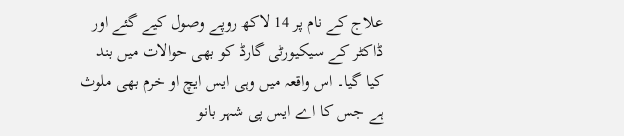علاج کے نام پر 14 لاکھ روپے وصول کیے گئے اور ڈاکٹر کے سیکیورٹی گارڈ کو بھی حوالات میں بند کیا گیا۔ اس واقعہ میں وہی ایس ایچ او خرم بھی ملوث ہے جس کا اے ایس پی شہر بانو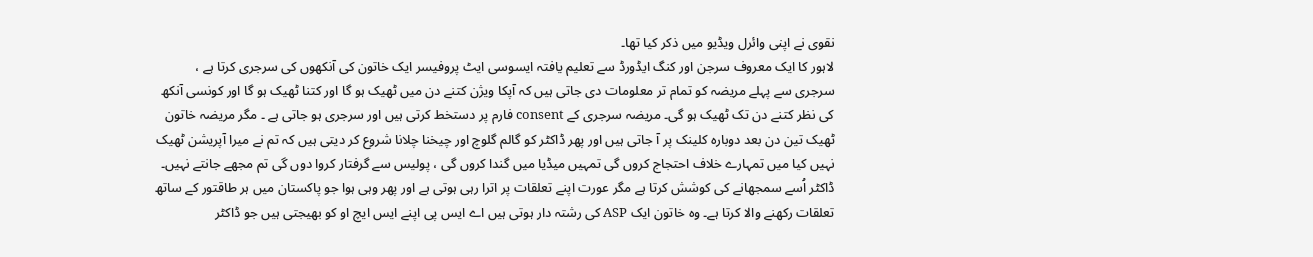نقوی نے اپنی وائرل ویڈیو میں ذکر کیا تھا۔
لاہور کا ایک معروف سرجن اور کنگ ایڈورڈ سے تعلیم یافتہ ایسوسی ایٹ پروفیسر ایک خاتون کی آنکھوں کی سرجری کرتا ہے ، سرجری سے پہلے مریضہ کو تمام تر معلومات دی جاتی ہیں کہ آپکا ویژن کتنے دن میں ٹھیک ہو گا اور کتنا ٹھیک ہو گا اور کونسی آنکھ کی نظر کتنے دن تک ٹھیک ہو گی۔ مریضہ سرجری کے consent فارم پر دستخط کرتی ہیں اور سرجری ہو جاتی ہے ۔ مگر مریضہ خاتون ٹھیک تین دن بعد دوبارہ کلینک پر آ جاتی ہیں اور پھر ڈاکٹر کو گالم گلوچ اور چیخنا چلانا شروع کر دیتی ہیں کہ تم نے میرا آپریشن ٹھیک نہیں کیا میں تمہارے خلاف احتجاج کروں گی تمہیں میڈیا میں گندا کروں گی ، پولیس سے گرفتار کروا دوں گی تم مجھے جانتے نہیں۔ ڈاکٹر اُسے سمجھانے کی کوشش کرتا ہے مگر عورت اپنے تعلقات پر اترا رہی ہوتی ہے اور پھر وہی ہوا جو پاکستان میں ہر طاقتور کے ساتھ تعلقات رکھنے والا کرتا ہے۔ وہ خاتون ایک ASP کی رشتہ دار ہوتی ہیں اے ایس پی اپنے ایس ایچ او کو بھیجتی ہیں جو ڈاکٹر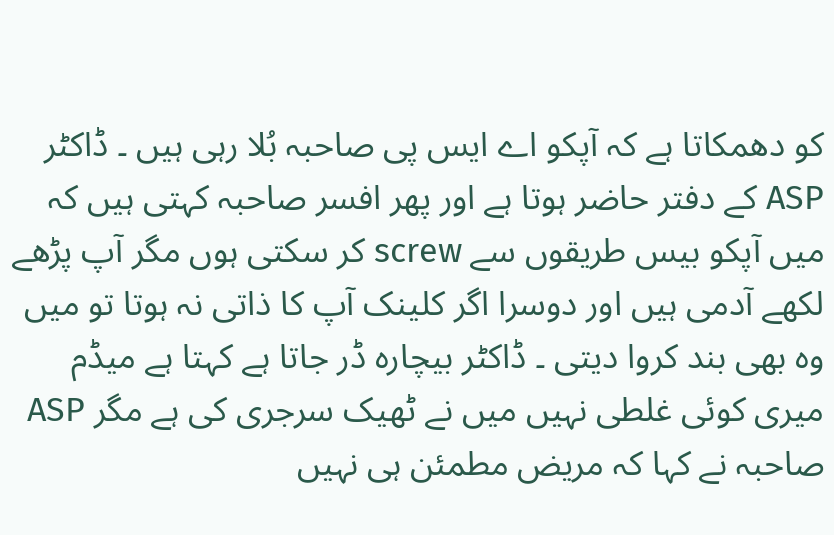کو دھمکاتا ہے کہ آپکو اے ایس پی صاحبہ بُلا رہی ہیں ۔ ڈاکٹر ASP کے دفتر حاضر ہوتا ہے اور پھر افسر صاحبہ کہتی ہیں کہ میں آپکو بیس طریقوں سے screw کر سکتی ہوں مگر آپ پڑھے لکھے آدمی ہیں اور دوسرا اگر کلینک آپ کا ذاتی نہ ہوتا تو میں وہ بھی بند کروا دیتی ۔ ڈاکٹر بیچارہ ڈر جاتا ہے کہتا ہے میڈم میری کوئی غلطی نہیں میں نے ٹھیک سرجری کی ہے مگر ASP صاحبہ نے کہا کہ مریض مطمئن ہی نہیں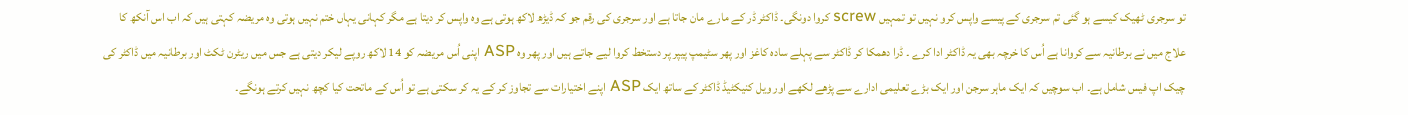تو سرجری ٹھیک کیسے ہو گئی تم سرجری کے پیسے واپس کرو نہیں تو تمہیں screw کروا دونگی۔ ڈاکٹر ڈر کے مارے مان جاتا ہے اور سرجری کی رقم جو کہ ڈیڑھ لاکھ ہوتی ہے وہ واپس کر دیتا ہے مگر کہانی یہاں ختم نہیں ہوتی وہ مریضہ کہتی ہیں کہ اب اس آنکھ کا علاج میں نے برطانیہ سے کروانا ہے اُس کا خرچہ بھی یہ ڈاکٹر ادا کرے ۔ ڈرا دھمکا کر ڈاکٹر سے پہلے سادہ کاغز اور پھر سٹیمپ پیپر پر دستخط کروا لیے جاتے ہیں اور پھر وہ ASP اپنی اُس مریضہ کو 14 لاکھ روپے لیکر دیتی ہے جس میں ریٹرن ٹکٹ اور برطانیہ میں ڈاکٹر کی چیک اپ فیس شامل ہے۔ اب سوچیں کہ ایک ماہر سرجن اور ایک بڑے تعلیمی ادارے سے پڑھے لکھے اور ویل کنیکٹیڈ ڈاکٹر کے ساتھ ایک ASP اپنے اختیارات سے تجاوز کر کے یہ کر سکتی ہے تو اُس کے ماتحت کیا کچھ نہیں کرتے ہونگے۔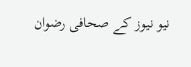نیو نیوز کے صحافی رضوان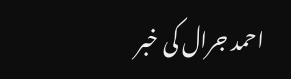احمد جرال کی خبر